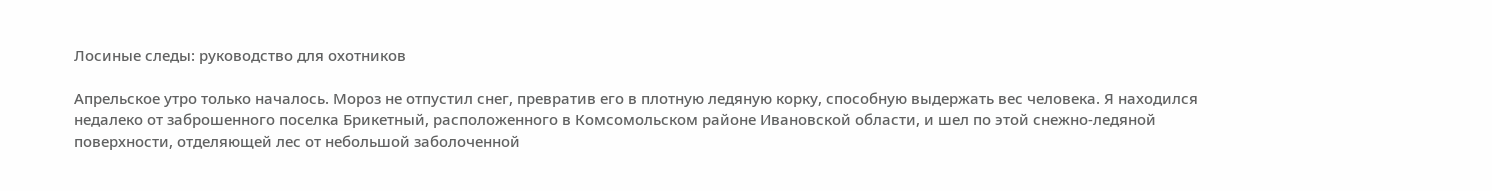Лосиные следы: руководство для охотников

Апрельское утро только началось. Мороз не отпустил снег, превратив его в плотную ледяную корку, способную выдержать вес человека. Я находился недалеко от заброшенного поселка Брикетный, расположенного в Комсомольском районе Ивановской области, и шел по этой снежно-ледяной поверхности, отделяющей лес от небольшой заболоченной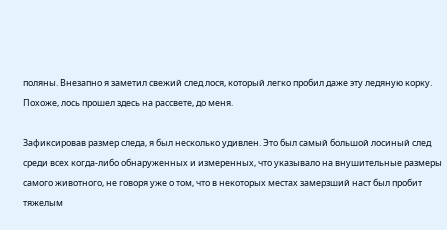поляны. Внезапно я заметил свежий след лося, который легко пробил даже эту ледяную корку. Похоже, лось прошел здесь на рассвете, до меня.

Зафиксировав размер следа, я был несколько удивлен. Это был самый большой лосиный след среди всех когда-либо обнаруженных и измеренных, что указывало на внушительные размеры самого животного, не говоря уже о том, что в некоторых местах замерзший наст был пробит тяжелым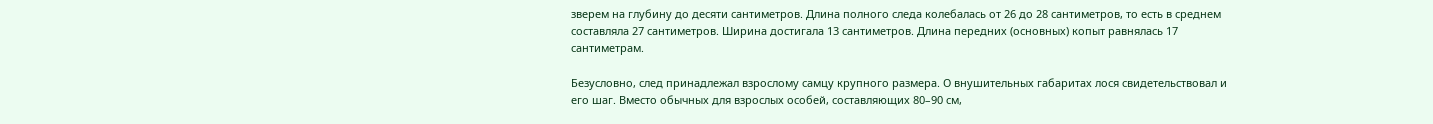зверем на глубину до десяти сантиметров. Длина полного следа колебалась от 26 до 28 сантиметров, то есть в среднем составляла 27 сантиметров. Ширина достигала 13 сантиметров. Длина передних (основных) копыт равнялась 17 сантиметрам.

Безусловно, след принадлежал взрослому самцу крупного размера. О внушительных габаритах лося свидетельствовал и его шаг. Вместо обычных для взрослых особей, составляющих 80–90 см,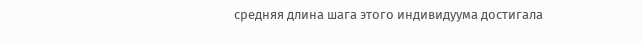средняя длина шага этого индивидуума достигала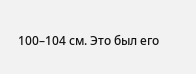100–104 см. Это был его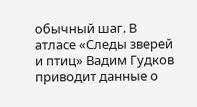обычный шаг. В атласе «Следы зверей и птиц» Вадим Гудков приводит данные о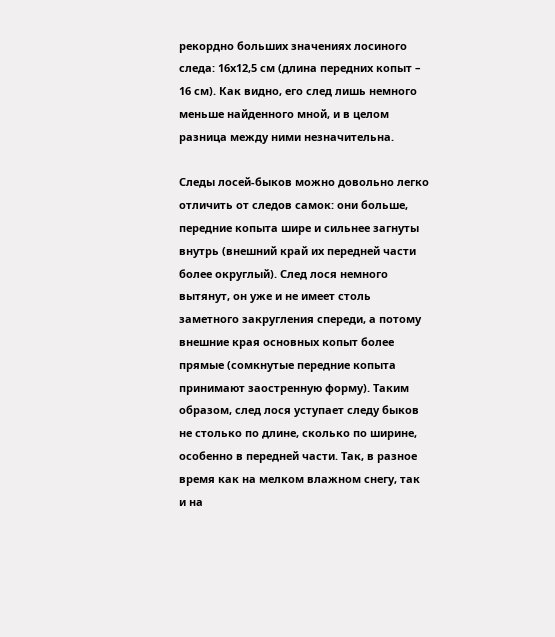рекордно больших значениях лосиного следа: 16х12,5 см (длина передних копыт – 16 см). Как видно, его след лишь немного меньше найденного мной, и в целом разница между ними незначительна.

Следы лосей-быков можно довольно легко отличить от следов самок: они больше, передние копыта шире и сильнее загнуты внутрь (внешний край их передней части более округлый). След лося немного вытянут, он уже и не имеет столь заметного закругления спереди, а потому внешние края основных копыт более прямые (сомкнутые передние копыта принимают заостренную форму). Таким образом, след лося уступает следу быков не столько по длине, сколько по ширине, особенно в передней части. Так, в разное время как на мелком влажном снегу, так и на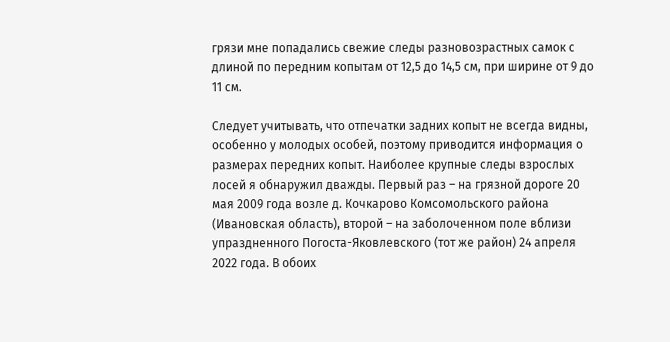грязи мне попадались свежие следы разновозрастных самок с длиной по передним копытам от 12,5 до 14,5 см, при ширине от 9 до 11 см.

Следует учитывать, что отпечатки задних копыт не всегда видны, особенно у молодых особей, поэтому приводится информация о размерах передних копыт. Наиболее крупные следы взрослых лосей я обнаружил дважды. Первый раз – на грязной дороге 20 мая 2009 года возле д. Кочкарово Комсомольского района (Ивановская область), второй – на заболоченном поле вблизи упраздненного Погоста-Яковлевского (тот же район) 24 апреля 2022 года. В обоих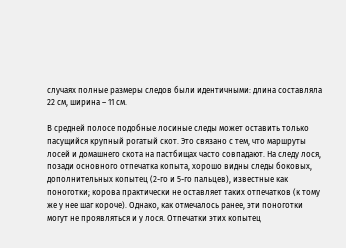случаях полные размеры следов были идентичными: длина составляла 22 см, ширина – 11 см.

В средней полосе подобные лосиные следы может оставить только пасущийся крупный рогатый скот. Это связано с тем, что маршруты лосей и домашнего скота на пастбищах часто совпадают. На следу лося, позади основного отпечатка копыта, хорошо видны следы боковых, дополнительных копытец (2-го и 5-го пальцев), известные как поноготки; корова практически не оставляет таких отпечатков (к тому же у нее шаг короче). Однако, как отмечалось ранее, эти поноготки могут не проявляться и у лося. Отпечатки этих копытец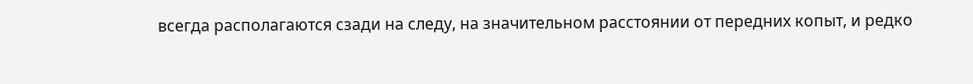всегда располагаются сзади на следу, на значительном расстоянии от передних копыт, и редко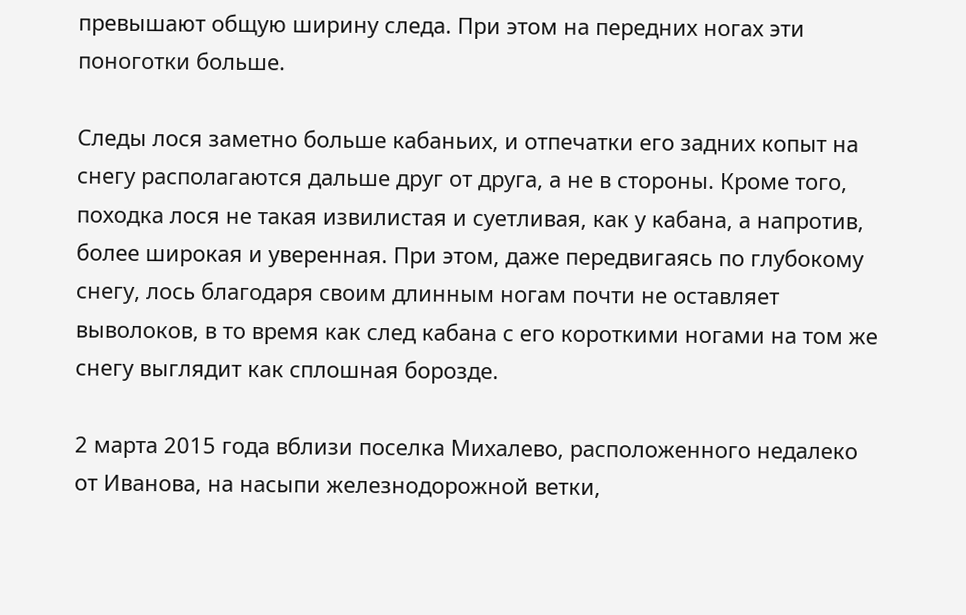превышают общую ширину следа. При этом на передних ногах эти поноготки больше.

Следы лося заметно больше кабаньих, и отпечатки его задних копыт на снегу располагаются дальше друг от друга, а не в стороны. Кроме того, походка лося не такая извилистая и суетливая, как у кабана, а напротив, более широкая и уверенная. При этом, даже передвигаясь по глубокому снегу, лось благодаря своим длинным ногам почти не оставляет выволоков, в то время как след кабана с его короткими ногами на том же снегу выглядит как сплошная борозде.

2 марта 2015 года вблизи поселка Михалево, расположенного недалеко от Иванова, на насыпи железнодорожной ветки,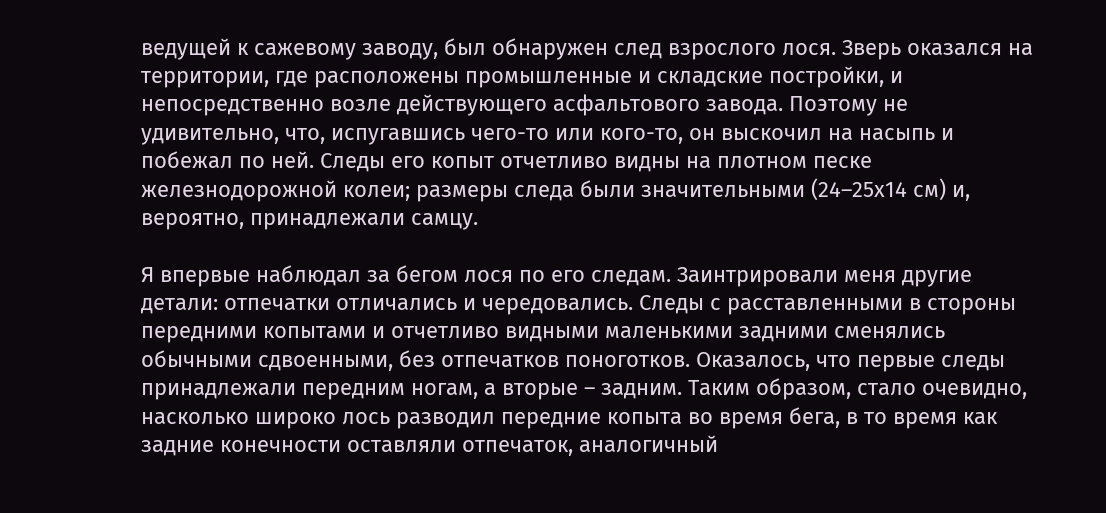ведущей к сажевому заводу, был обнаружен след взрослого лося. Зверь оказался на территории, где расположены промышленные и складские постройки, и непосредственно возле действующего асфальтового завода. Поэтому не удивительно, что, испугавшись чего-то или кого-то, он выскочил на насыпь и побежал по ней. Следы его копыт отчетливо видны на плотном песке железнодорожной колеи; размеры следа были значительными (24–25х14 см) и, вероятно, принадлежали самцу.

Я впервые наблюдал за бегом лося по его следам. Заинтрировали меня другие детали: отпечатки отличались и чередовались. Следы с расставленными в стороны передними копытами и отчетливо видными маленькими задними сменялись обычными сдвоенными, без отпечатков поноготков. Оказалось, что первые следы принадлежали передним ногам, а вторые – задним. Таким образом, стало очевидно, насколько широко лось разводил передние копыта во время бега, в то время как задние конечности оставляли отпечаток, аналогичный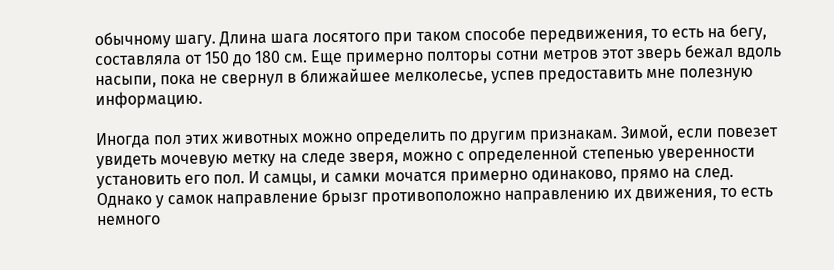обычному шагу. Длина шага лосятого при таком способе передвижения, то есть на бегу, составляла от 150 до 180 см. Еще примерно полторы сотни метров этот зверь бежал вдоль насыпи, пока не свернул в ближайшее мелколесье, успев предоставить мне полезную информацию.

Иногда пол этих животных можно определить по другим признакам. Зимой, если повезет увидеть мочевую метку на следе зверя, можно с определенной степенью уверенности установить его пол. И самцы, и самки мочатся примерно одинаково, прямо на след. Однако у самок направление брызг противоположно направлению их движения, то есть немного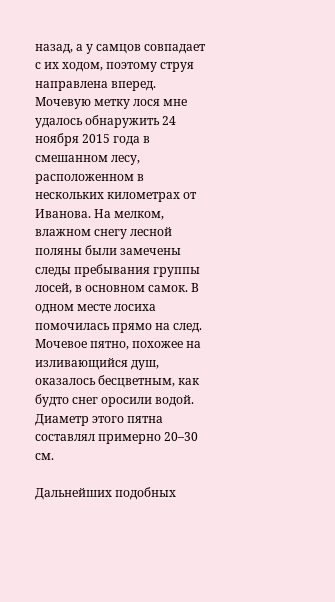назад, а у самцов совпадает с их ходом, поэтому струя направлена вперед. Мочевую метку лося мне удалось обнаружить 24 ноября 2015 года в смешанном лесу, расположенном в нескольких километрах от Иванова. На мелком, влажном снегу лесной поляны были замечены следы пребывания группы лосей, в основном самок. В одном месте лосиха помочилась прямо на след. Мочевое пятно, похожее на изливающийся душ, оказалось бесцветным, как будто снег оросили водой. Диаметр этого пятна составлял примерно 20–30 см.

Дальнейших подобных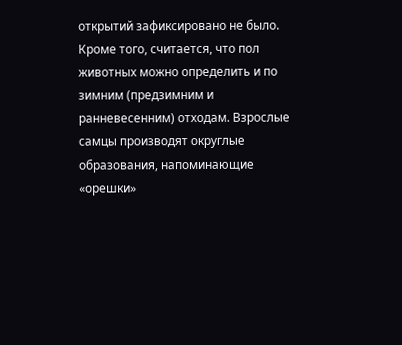открытий зафиксировано не было. Кроме того, считается, что пол животных можно определить и по зимним (предзимним и ранневесенним) отходам. Взрослые самцы производят округлые образования, напоминающие «орешки»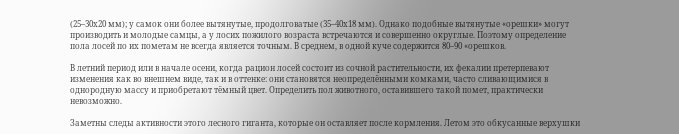(25–30х20 мм); у самок они более вытянутые, продолговатые (35–40х18 мм). Однако подобные вытянутые «орешки» могут производить и молодые самцы, а у лосих пожилого возраста встречаются и совершенно округлые. Поэтому определение пола лосей по их пометам не всегда является точным. В среднем, в одной куче содержится 80–90 «орешков.

В летний период или в начале осени, когда рацион лосей состоит из сочной растительности, их фекалии претерпевают изменения как во внешнем виде, так и в оттенке: они становятся неопределёнными комками, часто сливающимися в однородную массу и приобретают тёмный цвет. Определить пол животного, оставившего такой помет, практически невозможно.

Заметны следы активности этого лесного гиганта, которые он оставляет после кормления. Летом это обкусанные верхушки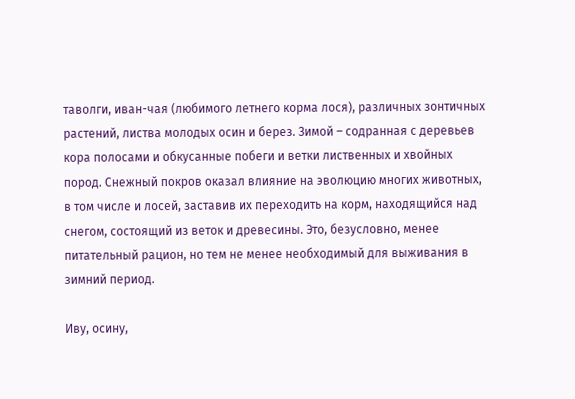таволги, иван-чая (любимого летнего корма лося), различных зонтичных растений, листва молодых осин и берез. Зимой – содранная с деревьев кора полосами и обкусанные побеги и ветки лиственных и хвойных пород. Снежный покров оказал влияние на эволюцию многих животных, в том числе и лосей, заставив их переходить на корм, находящийся над снегом, состоящий из веток и древесины. Это, безусловно, менее питательный рацион, но тем не менее необходимый для выживания в зимний период.

Иву, осину,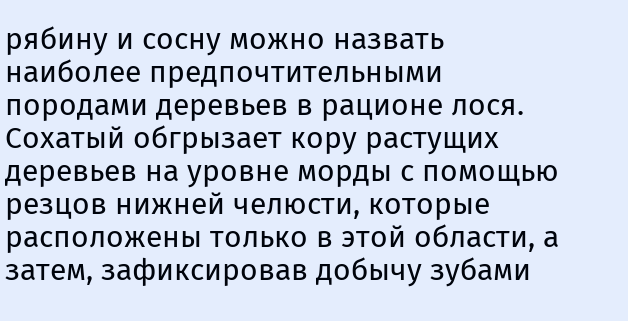рябину и сосну можно назвать наиболее предпочтительными породами деревьев в рационе лося. Сохатый обгрызает кору растущих деревьев на уровне морды с помощью резцов нижней челюсти, которые расположены только в этой области, а затем, зафиксировав добычу зубами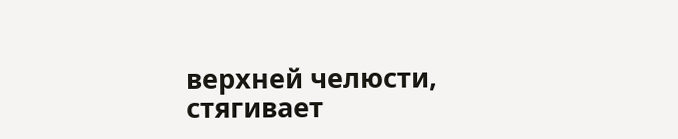верхней челюсти, стягивает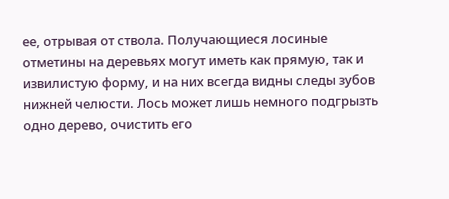ее, отрывая от ствола. Получающиеся лосиные отметины на деревьях могут иметь как прямую, так и извилистую форму, и на них всегда видны следы зубов нижней челюсти. Лось может лишь немного подгрызть одно дерево, очистить его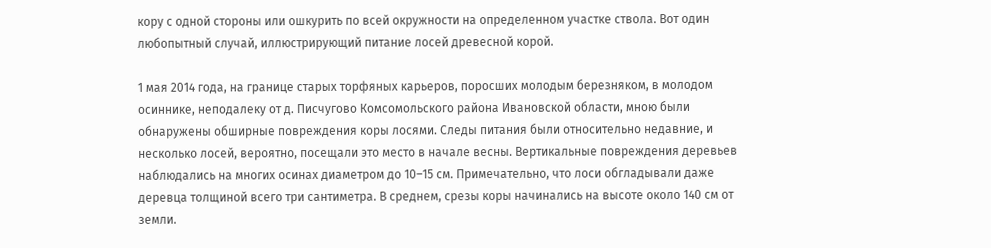кору с одной стороны или ошкурить по всей окружности на определенном участке ствола. Вот один любопытный случай, иллюстрирующий питание лосей древесной корой.

1 мая 2014 года, на границе старых торфяных карьеров, поросших молодым березняком, в молодом осиннике, неподалеку от д. Писчугово Комсомольского района Ивановской области, мною были обнаружены обширные повреждения коры лосями. Следы питания были относительно недавние, и несколько лосей, вероятно, посещали это место в начале весны. Вертикальные повреждения деревьев наблюдались на многих осинах диаметром до 10–15 см. Примечательно, что лоси обгладывали даже деревца толщиной всего три сантиметра. В среднем, срезы коры начинались на высоте около 140 см от земли.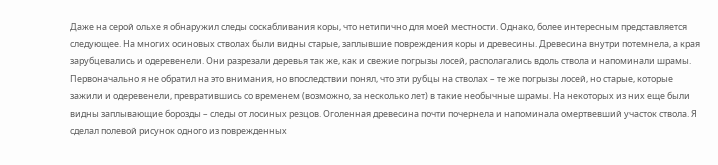Даже на серой ольхе я обнаружил следы соскабливания коры, что нетипично для моей местности. Однако, более интересным представляется следующее. На многих осиновых стволах были видны старые, заплывшие повреждения коры и древесины. Древесина внутри потемнела, а края зарубцевались и одеревенели. Они разрезали деревья так же, как и свежие погрызы лосей, располагались вдоль ствола и напоминали шрамы. Первоначально я не обратил на это внимания, но впоследствии понял, что эти рубцы на стволах – те же погрызы лосей, но старые, которые зажили и одеревенели, превратившись со временем (возможно, за несколько лет) в такие необычные шрамы. На некоторых из них еще были видны заплывающие борозды – следы от лосиных резцов. Оголенная древесина почти почернела и напоминала омертвевший участок ствола. Я сделал полевой рисунок одного из поврежденных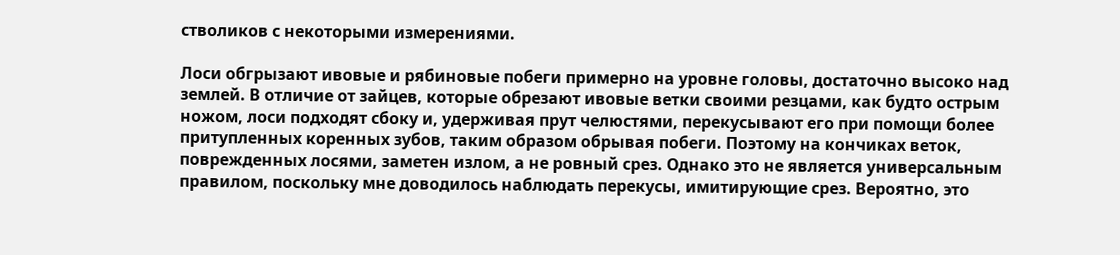стволиков с некоторыми измерениями.

Лоси обгрызают ивовые и рябиновые побеги примерно на уровне головы, достаточно высоко над землей. В отличие от зайцев, которые обрезают ивовые ветки своими резцами, как будто острым ножом, лоси подходят сбоку и, удерживая прут челюстями, перекусывают его при помощи более притупленных коренных зубов, таким образом обрывая побеги. Поэтому на кончиках веток, поврежденных лосями, заметен излом, а не ровный срез. Однако это не является универсальным правилом, поскольку мне доводилось наблюдать перекусы, имитирующие срез. Вероятно, это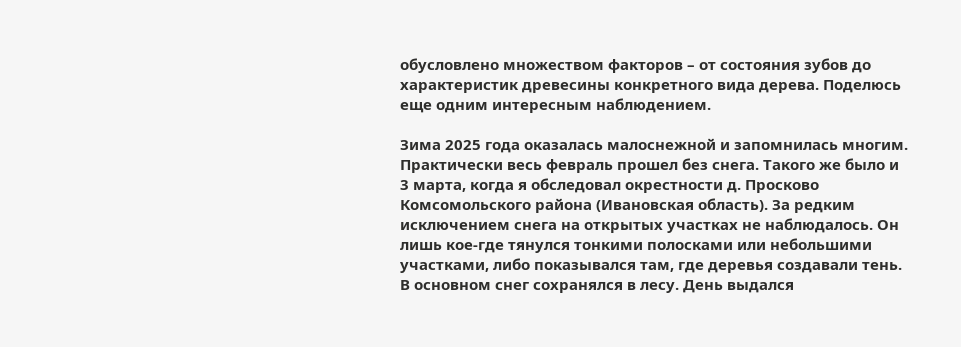обусловлено множеством факторов – от состояния зубов до характеристик древесины конкретного вида дерева. Поделюсь еще одним интересным наблюдением.

Зима 2025 года оказалась малоснежной и запомнилась многим. Практически весь февраль прошел без снега. Такого же было и 3 марта, когда я обследовал окрестности д. Просково Комсомольского района (Ивановская область). За редким исключением снега на открытых участках не наблюдалось. Он лишь кое-где тянулся тонкими полосками или небольшими участками, либо показывался там, где деревья создавали тень. В основном снег сохранялся в лесу. День выдался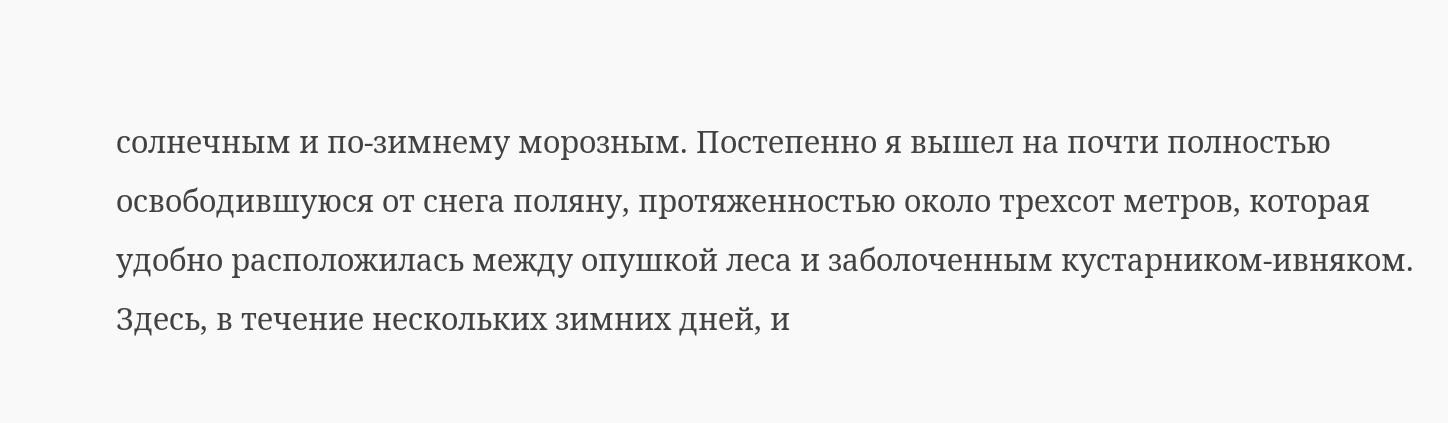солнечным и по-зимнему морозным. Постепенно я вышел на почти полностью освободившуюся от снега поляну, протяженностью около трехсот метров, которая удобно расположилась между опушкой леса и заболоченным кустарником-ивняком. Здесь, в течение нескольких зимних дней, и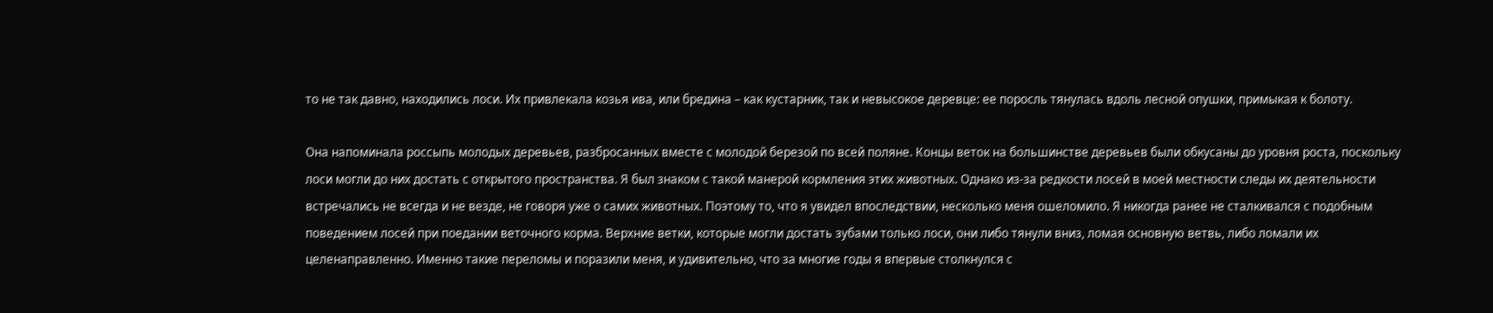то не так давно, находились лоси. Их привлекала козья ива, или бредина – как кустарник, так и невысокое деревце: ее поросль тянулась вдоль лесной опушки, примыкая к болоту.

Она напоминала россыпь молодых деревьев, разбросанных вместе с молодой березой по всей поляне. Концы веток на большинстве деревьев были обкусаны до уровня роста, поскольку лоси могли до них достать с открытого пространства. Я был знаком с такой манерой кормления этих животных. Однако из-за редкости лосей в моей местности следы их деятельности встречались не всегда и не везде, не говоря уже о самих животных. Поэтому то, что я увидел впоследствии, несколько меня ошеломило. Я никогда ранее не сталкивался с подобным поведением лосей при поедании веточного корма. Верхние ветки, которые могли достать зубами только лоси, они либо тянули вниз, ломая основную ветвь, либо ломали их целенаправленно. Именно такие переломы и поразили меня, и удивительно, что за многие годы я впервые столкнулся с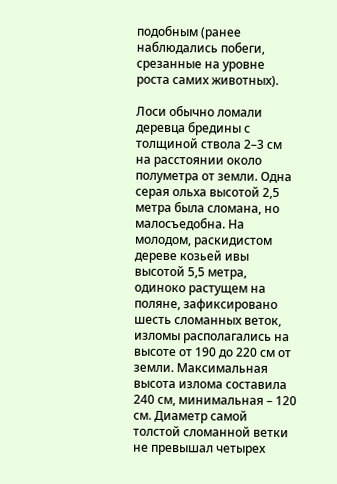подобным (ранее наблюдались побеги, срезанные на уровне роста самих животных).

Лоси обычно ломали деревца бредины с толщиной ствола 2–3 см на расстоянии около полуметра от земли. Одна серая ольха высотой 2,5 метра была сломана, но малосъедобна. На молодом, раскидистом дереве козьей ивы высотой 5,5 метра, одиноко растущем на поляне, зафиксировано шесть сломанных веток, изломы располагались на высоте от 190 до 220 см от земли. Максимальная высота излома составила 240 см, минимальная – 120 см. Диаметр самой толстой сломанной ветки не превышал четырех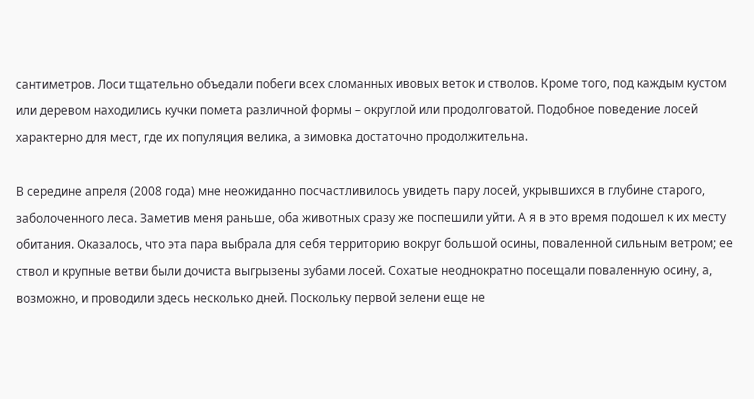сантиметров. Лоси тщательно объедали побеги всех сломанных ивовых веток и стволов. Кроме того, под каждым кустом или деревом находились кучки помета различной формы – округлой или продолговатой. Подобное поведение лосей характерно для мест, где их популяция велика, а зимовка достаточно продолжительна.

В середине апреля (2008 года) мне неожиданно посчастливилось увидеть пару лосей, укрывшихся в глубине старого, заболоченного леса. Заметив меня раньше, оба животных сразу же поспешили уйти. А я в это время подошел к их месту обитания. Оказалось, что эта пара выбрала для себя территорию вокруг большой осины, поваленной сильным ветром; ее ствол и крупные ветви были дочиста выгрызены зубами лосей. Сохатые неоднократно посещали поваленную осину, а, возможно, и проводили здесь несколько дней. Поскольку первой зелени еще не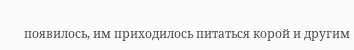появилось, им приходилось питаться корой и другим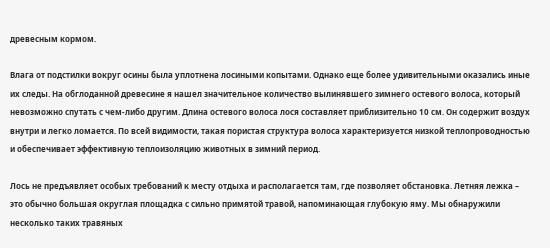древесным кормом.

Влага от подстилки вокруг осины была уплотнена лосиными копытами. Однако еще более удивительными оказались иные их следы. На обглоданной древесине я нашел значительное количество вылинявшего зимнего остевого волоса, который невозможно спутать с чем-либо другим. Длина остевого волоса лося составляет приблизительно 10 см. Он содержит воздух внутри и легко ломается. По всей видимости, такая пористая структура волоса характеризуется низкой теплопроводностью и обеспечивает эффективную теплоизоляцию животных в зимний период.

Лось не предъявляет особых требований к месту отдыха и располагается там, где позволяет обстановка. Летняя лежка – это обычно большая округлая площадка с сильно примятой травой, напоминающая глубокую яму. Мы обнаружили несколько таких травяных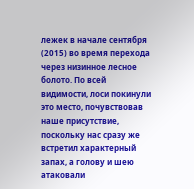лежек в начале сентября (2015) во время перехода через низинное лесное болото. По всей видимости, лоси покинули это место, почувствовав наше присутствие, поскольку нас сразу же встретил характерный запах, а голову и шею атаковали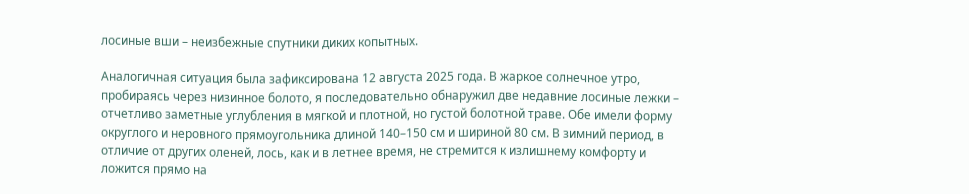лосиные вши – неизбежные спутники диких копытных.

Аналогичная ситуация была зафиксирована 12 августа 2025 года. В жаркое солнечное утро, пробираясь через низинное болото, я последовательно обнаружил две недавние лосиные лежки – отчетливо заметные углубления в мягкой и плотной, но густой болотной траве. Обе имели форму округлого и неровного прямоугольника длиной 140–150 см и шириной 80 см. В зимний период, в отличие от других оленей, лось, как и в летнее время, не стремится к излишнему комфорту и ложится прямо на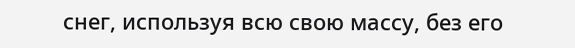снег, используя всю свою массу, без его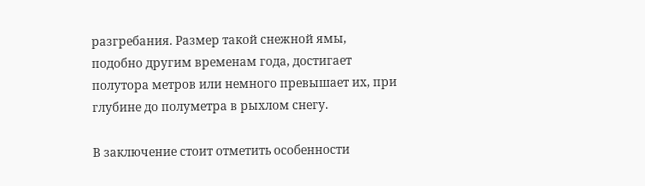разгребания. Размер такой снежной ямы, подобно другим временам года, достигает полутора метров или немного превышает их, при глубине до полуметра в рыхлом снегу.

В заключение стоит отметить особенности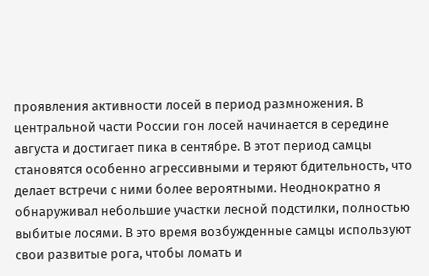проявления активности лосей в период размножения. В центральной части России гон лосей начинается в середине августа и достигает пика в сентябре. В этот период самцы становятся особенно агрессивными и теряют бдительность, что делает встречи с ними более вероятными. Неоднократно я обнаруживал небольшие участки лесной подстилки, полностью выбитые лосями. В это время возбужденные самцы используют свои развитые рога, чтобы ломать и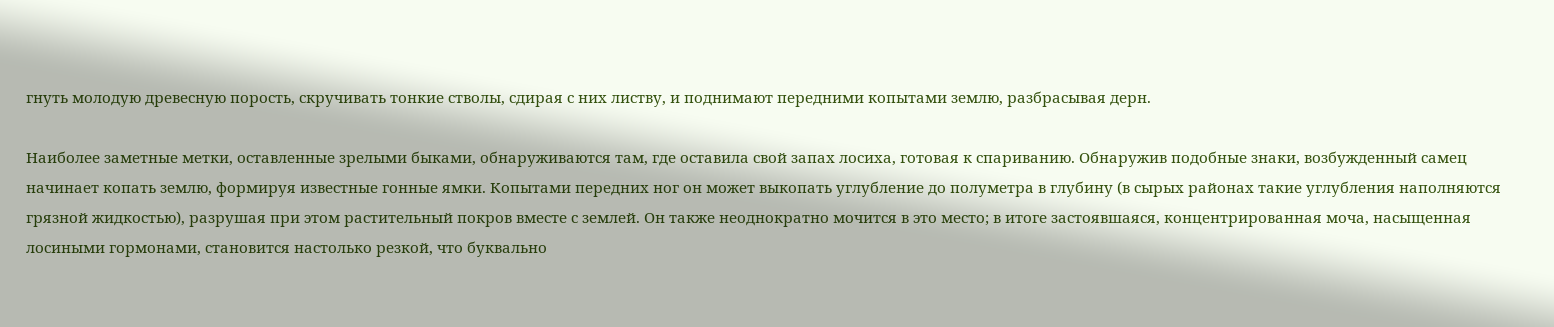гнуть молодую древесную порость, скручивать тонкие стволы, сдирая с них листву, и поднимают передними копытами землю, разбрасывая дерн.

Наиболее заметные метки, оставленные зрелыми быками, обнаруживаются там, где оставила свой запах лосиха, готовая к спариванию. Обнаружив подобные знаки, возбужденный самец начинает копать землю, формируя известные гонные ямки. Копытами передних ног он может выкопать углубление до полуметра в глубину (в сырых районах такие углубления наполняются грязной жидкостью), разрушая при этом растительный покров вместе с землей. Он также неоднократно мочится в это место; в итоге застоявшаяся, концентрированная моча, насыщенная лосиными гормонами, становится настолько резкой, что буквально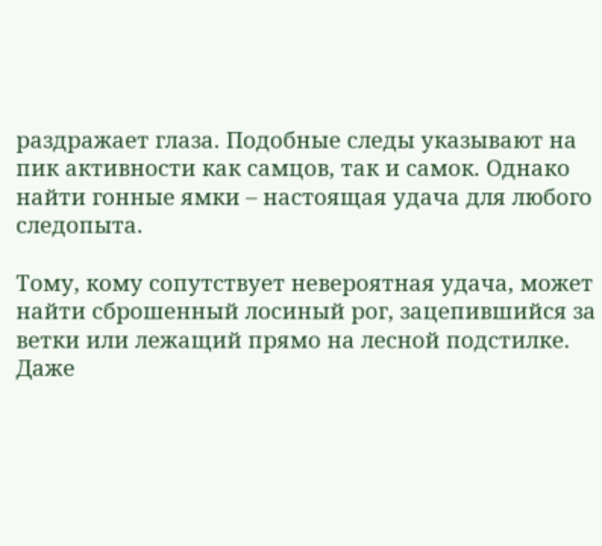раздражает глаза. Подобные следы указывают на пик активности как самцов, так и самок. Однако найти гонные ямки – настоящая удача для любого следопыта.

Тому, кому сопутствует невероятная удача, может найти сброшенный лосиный рог, зацепившийся за ветки или лежащий прямо на лесной подстилке. Даже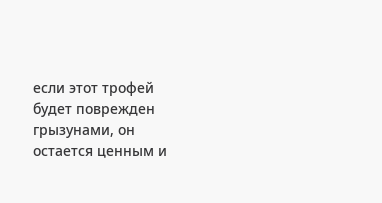если этот трофей будет поврежден грызунами, он остается ценным и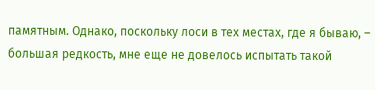памятным. Однако, поскольку лоси в тех местах, где я бываю, – большая редкость, мне еще не довелось испытать такой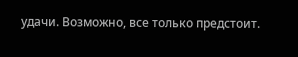удачи. Возможно, все только предстоит.